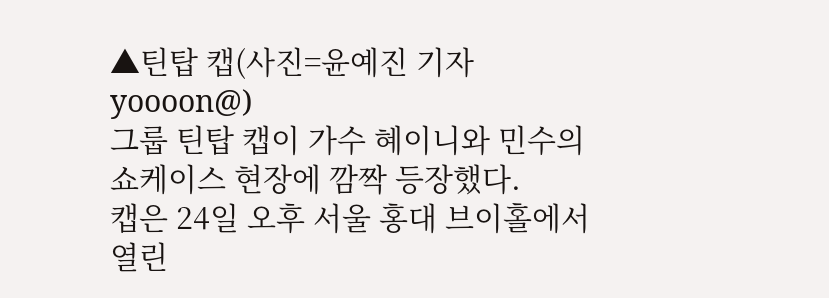▲틴탑 캡(사진=윤예진 기자 yoooon@)
그룹 틴탑 캡이 가수 혜이니와 민수의 쇼케이스 현장에 깜짝 등장했다.
캡은 24일 오후 서울 홍대 브이홀에서 열린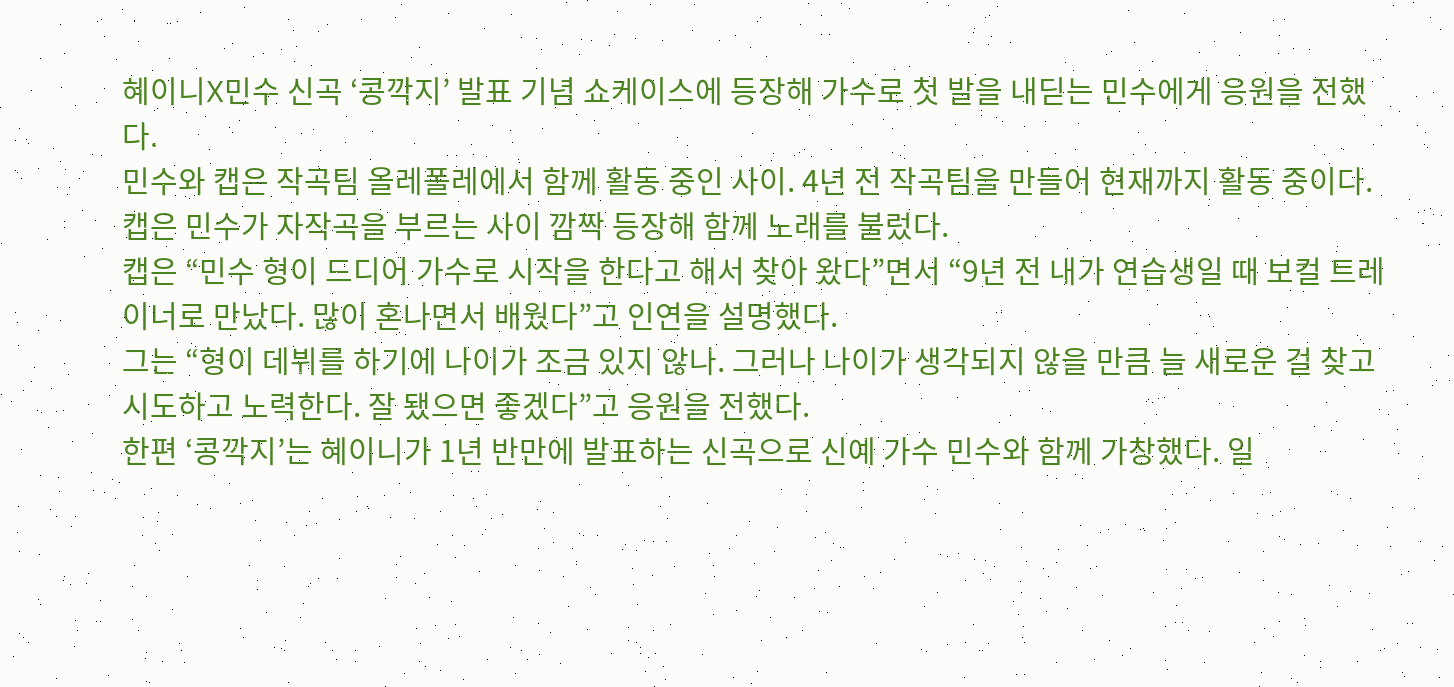혜이니X민수 신곡 ‘콩깍지’ 발표 기념 쇼케이스에 등장해 가수로 첫 발을 내딛는 민수에게 응원을 전했다.
민수와 캡은 작곡팀 올레폴레에서 함께 활동 중인 사이. 4년 전 작곡팀을 만들어 현재까지 활동 중이다. 캡은 민수가 자작곡을 부르는 사이 깜짝 등장해 함께 노래를 불렀다.
캡은 “민수 형이 드디어 가수로 시작을 한다고 해서 찾아 왔다”면서 “9년 전 내가 연습생일 때 보컬 트레이너로 만났다. 많이 혼나면서 배웠다”고 인연을 설명했다.
그는 “형이 데뷔를 하기에 나이가 조금 있지 않나. 그러나 나이가 생각되지 않을 만큼 늘 새로운 걸 찾고 시도하고 노력한다. 잘 됐으면 좋겠다”고 응원을 전했다.
한편 ‘콩깍지’는 혜이니가 1년 반만에 발표하는 신곡으로 신예 가수 민수와 함께 가창했다. 일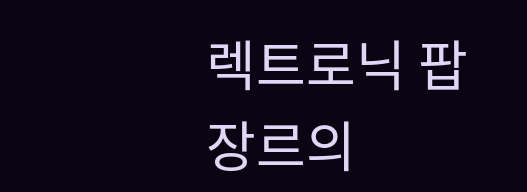렉트로닉 팝 장르의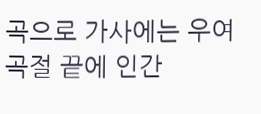곡으로 가사에는 우여곡절 끝에 인간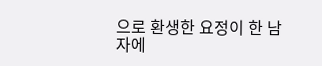으로 환생한 요정이 한 남자에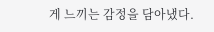게 느끼는 감정을 담아냈다.